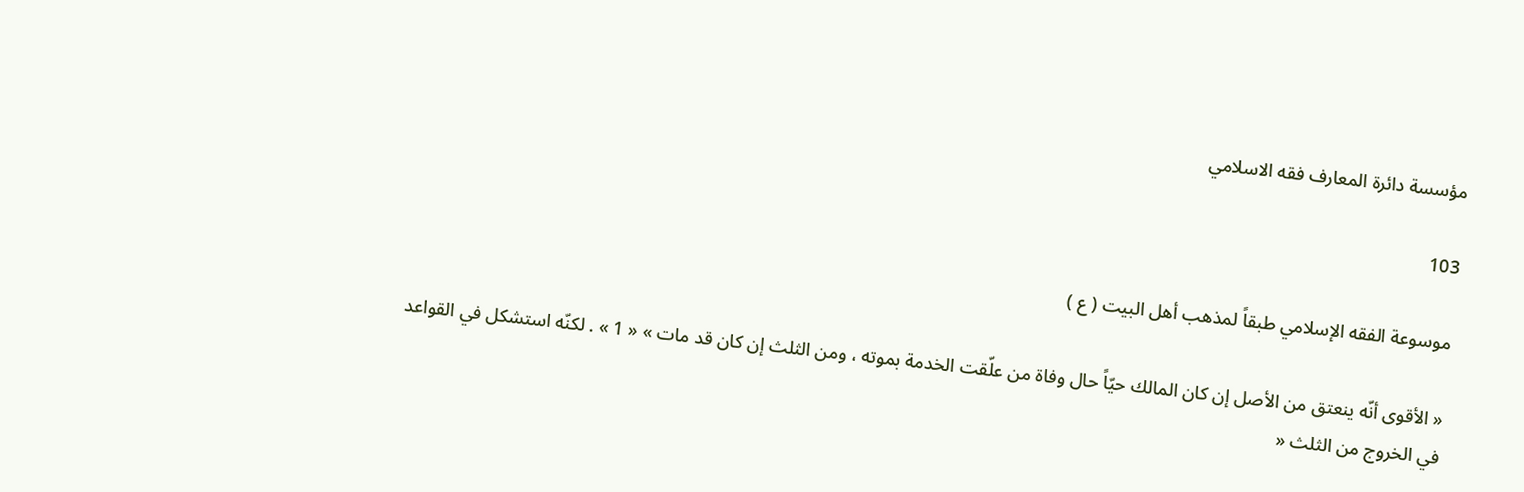مؤسسة دائرة المعارف فقه الاسلامي

103

موسوعة الفقه الإسلامي طبقاً لمذهب أهل البيت ( ع )

« الأقوى أنّه ينعتق من الأصل إن كان المالك حيّاً حال وفاة من علّقت الخدمة بموته ، ومن الثلث إن كان قد مات » « 1 » . لكنّه استشكل في القواعد في الخروج من الثلث «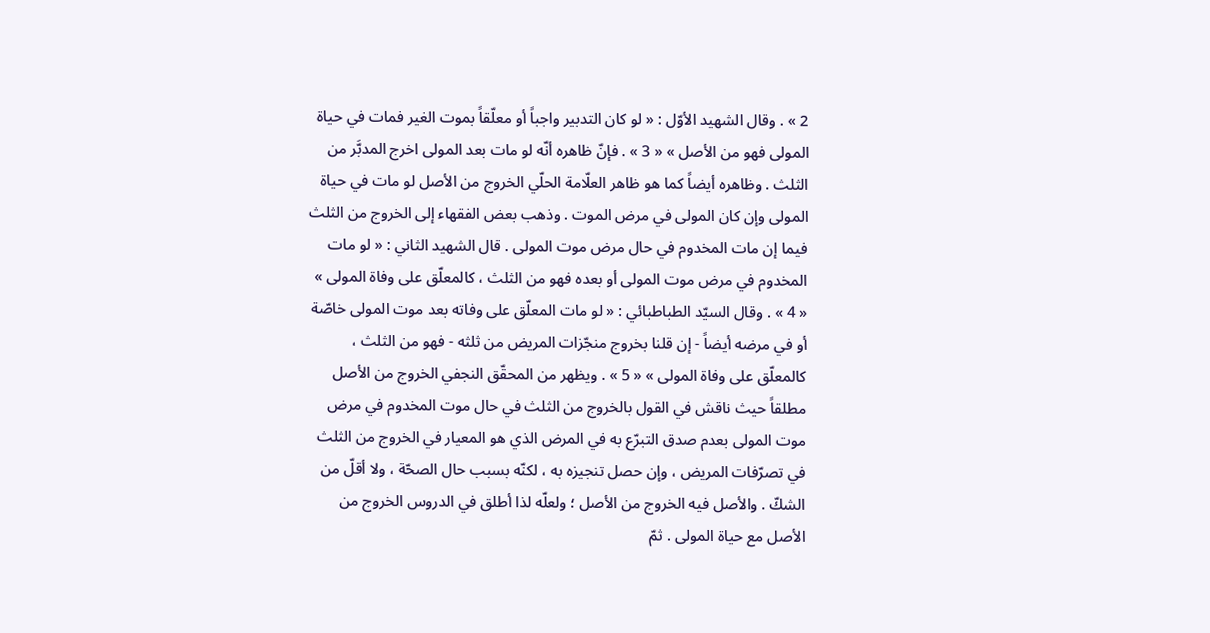2 » . وقال الشهيد الأوّل : « لو كان التدبير واجباً أو معلّقاً بموت الغير فمات في حياة المولى فهو من الأصل » « 3 » . فإنّ ظاهره أنّه لو مات بعد المولى اخرج المدبَّر من الثلث . وظاهره أيضاً كما هو ظاهر العلّامة الحلّي الخروج من الأصل لو مات في حياة المولى وإن كان المولى في مرض الموت . وذهب بعض الفقهاء إلى الخروج من الثلث فيما إن مات المخدوم في حال مرض موت المولى . قال الشهيد الثاني : « لو مات المخدوم في مرض موت المولى أو بعده فهو من الثلث ، كالمعلّق على وفاة المولى » « 4 » . وقال السيّد الطباطبائي : « لو مات المعلّق على وفاته بعد موت المولى خاصّة أو في مرضه أيضاً - إن قلنا بخروج منجّزات المريض من ثلثه - فهو من الثلث ، كالمعلّق على وفاة المولى » « 5 » . ويظهر من المحقّق النجفي الخروج من الأصل مطلقاً حيث ناقش في القول بالخروج من الثلث في حال موت المخدوم في مرض موت المولى بعدم صدق التبرّع به في المرض الذي هو المعيار في الخروج من الثلث في تصرّفات المريض ، وإن حصل تنجيزه به ، لكنّه بسبب حال الصحّة ، ولا أقلّ من الشكّ . والأصل فيه الخروج من الأصل ؛ ولعلّه لذا أطلق في الدروس الخروج من الأصل مع حياة المولى . ثمّ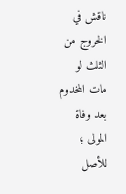ناقش في الخروج من الثلث لو مات المخدوم بعد وفاة المولى ؛ للأصل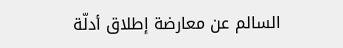السالم عن معارضة إطلاق أدلّة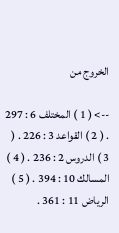الخروج من

--> ( 1 ) المختلف 6 : 297 . ( 2 ) القواعد 3 : 226 . ( 3 ) الدروس 2 : 236 . ( 4 ) المسالك 10 : 394 . ( 5 ) الرياض 11 : 361 .